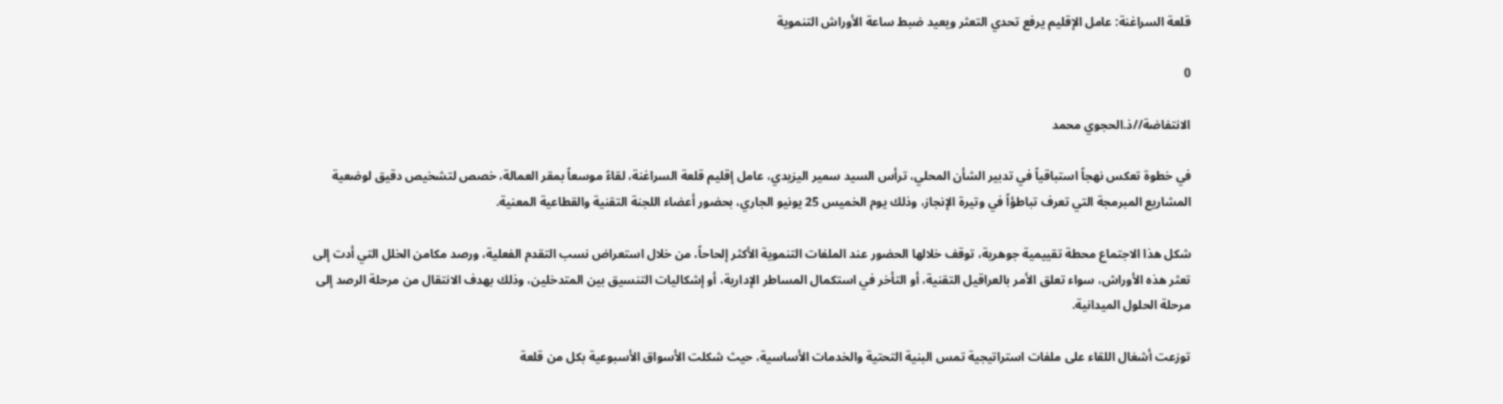قلعة السراغنة: عامل الإقليم يرفع تحدي التعثر ويعيد ضبط ساعة الأوراش التنموية

0

الانتفاضة//ذ.الحجوي محمد

في خطوة تعكس نهجاً استباقياً في تدبير الشأن المحلي، ترأس السيد سمير اليزيدي، عامل إقليم قلعة السراغنة، لقاءً موسعاً بمقر العمالة، خصص لتشخيص دقيق لوضعية المشاريع المبرمجة التي تعرف تباطؤاً في وتيرة الإنجاز، وذلك يوم الخميس 25 يونيو الجاري، بحضور أعضاء اللجنة التقنية والقطاعية المعنية.

شكل هذا الاجتماع محطة تقييمية جوهرية، توقف خلالها الحضور عند الملفات التنموية الأكثر إلحاحاً، من خلال استعراض نسب التقدم الفعلية، ورصد مكامن الخلل التي أدت إلى تعثر هذه الأوراش، سواء تعلق الأمر بالعراقيل التقنية، أو التأخر في استكمال المساطر الإدارية، أو إشكاليات التنسيق بين المتدخلين، وذلك بهدف الانتقال من مرحلة الرصد إلى مرحلة الحلول الميدانية.

توزعت أشغال اللقاء على ملفات استراتيجية تمس البنية التحتية والخدمات الأساسية، حيث شكلت الأسواق الأسبوعية بكل من قلعة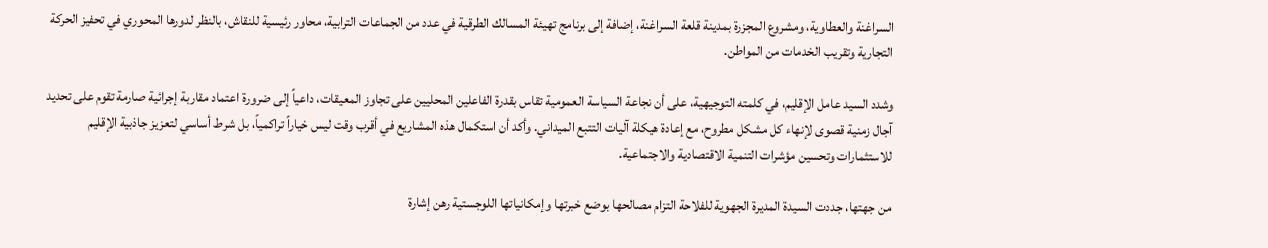السراغنة والعطاوية، ومشروع المجزرة بمدينة قلعة السراغنة، إضافة إلى برنامج تهيئة المسالك الطرقية في عدد من الجماعات الترابية، محاور رئيسية للنقاش، بالنظر لدورها المحوري في تحفيز الحركة التجارية وتقريب الخدمات من المواطن.

وشدد السيد عامل الإقليم، في كلمته التوجيهية، على أن نجاعة السياسة العمومية تقاس بقدرة الفاعلين المحليين على تجاوز المعيقات، داعياً إلى ضرورة اعتماد مقاربة إجرائية صارمة تقوم على تحديد آجال زمنية قصوى لإنهاء كل مشكل مطروح، مع إعادة هيكلة آليات التتبع الميداني. وأكد أن استكمال هذه المشاريع في أقرب وقت ليس خياراً تراكمياً، بل شرط أساسي لتعزيز جاذبية الإقليم للاستثمارات وتحسين مؤشرات التنمية الاقتصادية والاجتماعية.

من جهتها، جددت السيدة المديرة الجهوية للفلاحة التزام مصالحها بوضع خبرتها وإمكانياتها اللوجستية رهن إشارة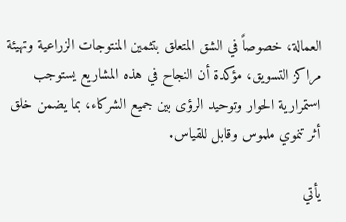العمالة، خصوصاً في الشق المتعلق بتثمين المنتوجات الزراعية وتهيئة مراكز التسويق، مؤكدة أن النجاح في هذه المشاريع يستوجب استمرارية الحوار وتوحيد الرؤى بين جميع الشركاء، بما يضمن خلق أثر تنموي ملموس وقابل للقياس.

يأتي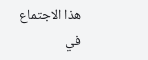هذا الاجتماع في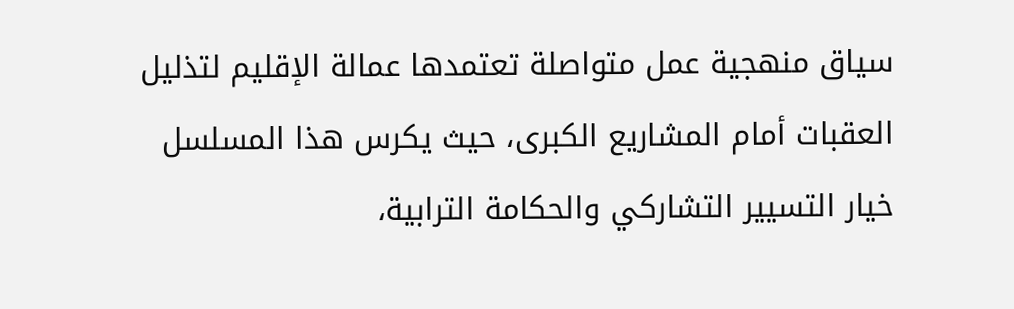سياق منهجية عمل متواصلة تعتمدها عمالة الإقليم لتذليل العقبات أمام المشاريع الكبرى، حيث يكرس هذا المسلسل خيار التسيير التشاركي والحكامة الترابية،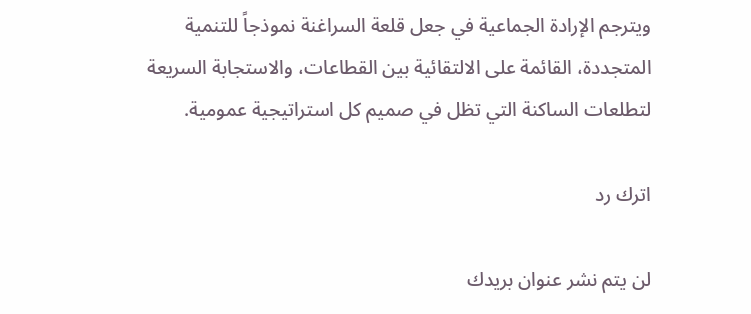ويترجم الإرادة الجماعية في جعل قلعة السراغنة نموذجاً للتنمية المتجددة، القائمة على الالتقائية بين القطاعات، والاستجابة السريعة لتطلعات الساكنة التي تظل في صميم كل استراتيجية عمومية.

اترك رد

لن يتم نشر عنوان بريدك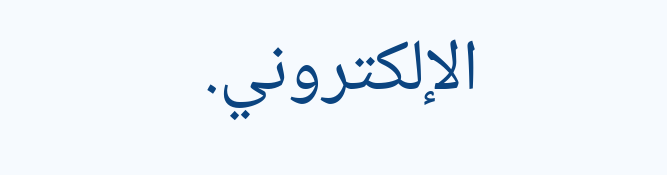الإلكتروني.